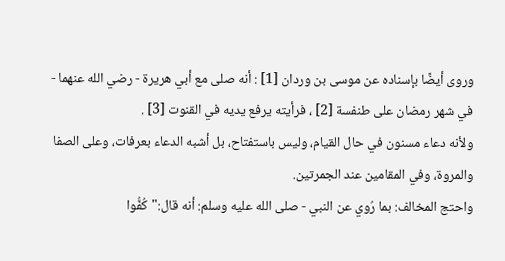وروى أيضًا بإسناده عن موسى بن وردان [1] : أنه صلى مع أبي هريرة - رضي الله عنهما - في شهر رمضان على طنفسة [2] ، فرأيته يرفع يديه في القنوت [3] .
ولأنه دعاء مسنون في حال القيام، وليس باستفتاح، بل أشبه الدعاء بعرفات، وعلى الصفا والمروة، وفي المقامين عند الجمرتين.
واحتج المخالف: بما رُوي عن النبي - صلى الله عليه وسلم: أنه قال:"كُفُّوا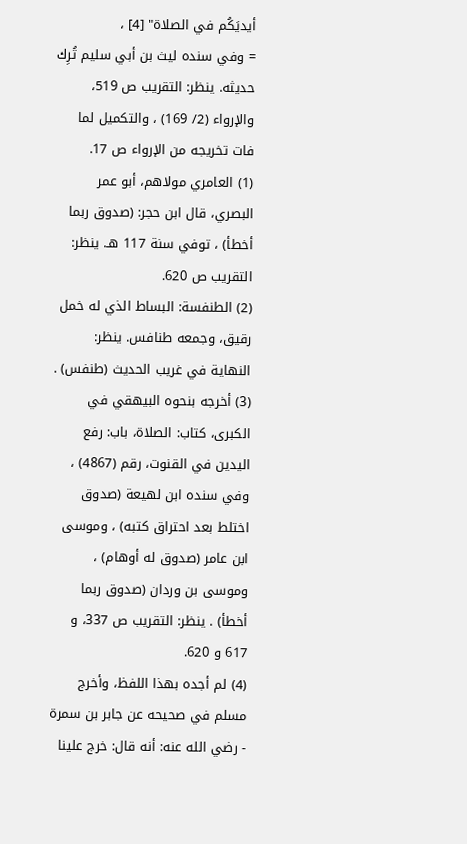أيديَكُم في الصلاة" [4] ،
= وفي سنده ليث بن أبي سليم تُرِك حديثه. ينظر: التقريب ص 519، والإرواء (2/ 169) ، والتكميل لما فات تخريجه من الإرواء ص 17.
(1) العامري مولاهم، أبو عمر البصري، قال ابن حجر: (صدوق ربما أخطأ) ، توفي سنة 117 هـ. ينظر: التقريب ص 620.
(2) الطنفسة: البساط الذي له خمل رقيق، وجمعه طنافس. ينظر: النهاية في غريب الحديث (طنفس) .
(3) أخرجه بنحوه البيهقي في الكبرى، كتاب: الصلاة، باب: رفع اليدين في القنوت، رقم (4867) ، وفي سنده ابن لهيعة (صدوق اختلط بعد احتراق كتبه) ، وموسى ابن عامر (صدوق له أوهام) ، وموسى بن وردان (صدوق ربما أخطأ) . ينظر: التقريب ص 337، و 617 و 620.
(4) لم أجده بهذا اللفظ، وأخرج مسلم في صحيحه عن جابر بن سمرة - رضي الله عنه: أنه قال: خرج علينا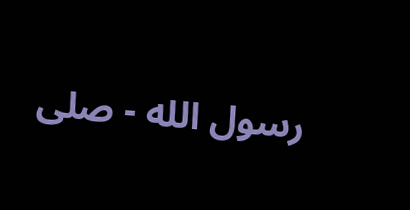رسول الله - صلى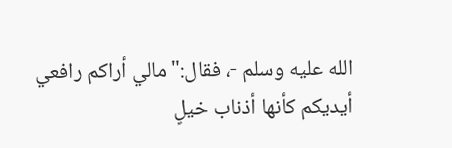الله عليه وسلم -، فقال:"مالي أراكم رافعي أيديكم كأنها أذناب خيلٍ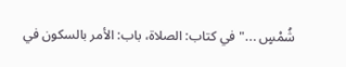شُمْسٍ ..."في كتاب: الصلاة، باب: الأمر بالسكون في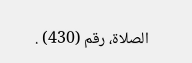الصلاة، رقم (430) .